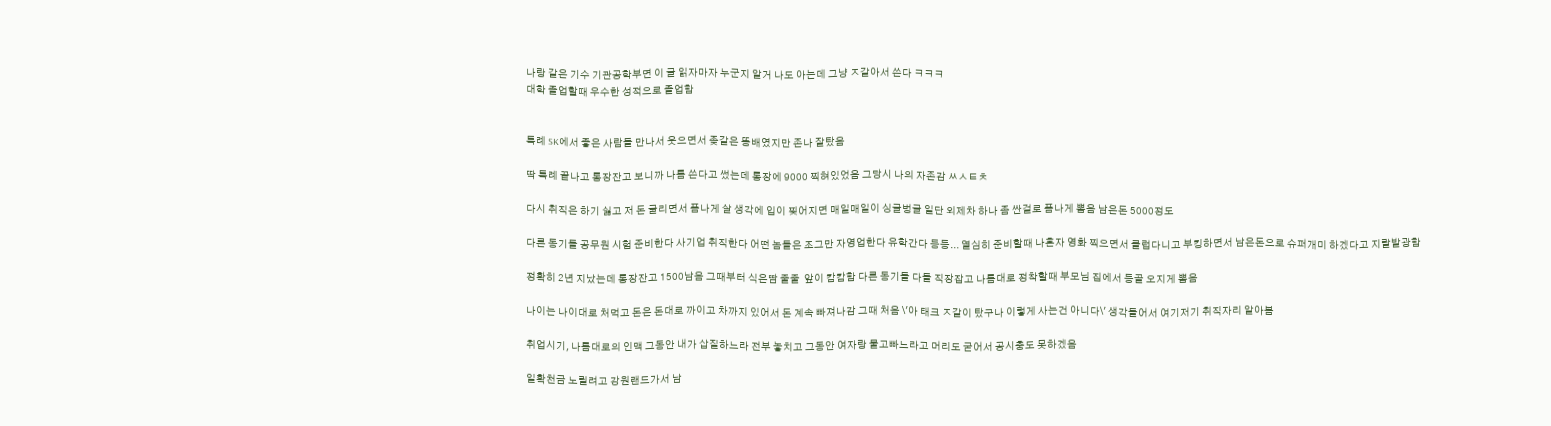나랑 같은 기수 기관공학부면 이 글 읽자마자 누군지 알거 나도 아는데 그냥 ㅈ같아서 쓴다 ㅋㅋㅋ
대학 졸업할때 우수한 성적으로 졸업함


특례 SK에서 좋은 사람들 만나서 웃으면서 좆같은 똥배였지만 존나 잘탔음

딱 특례 끝나고 통장잔고 보니까 나름 쓴다고 썼는데 통장에 9000 찍혀있었음 그당시 나의 자존감 ㅆㅅㅌㅊ

다시 취직은 하기 싫고 저 돈 굴리면서 폼나게 살 생각에 입이 찢어지면 매일매일이 싱글벙글 일단 외제차 하나 좀 싼걸로 폼나게 뽑음 남은돈 5000정도

다른 동기들 공무원 시험 준비한다 사기업 취직한다 어떤 놈들은 조그만 자영업한다 유학간다 등등... 열심히 준비할때 나혼자 영화 찍으면서 클럽다니고 부킹하면서 남은돈으로 슈퍼개미 하겠다고 지랄발광함

정확히 2년 지났는데 통장잔고 1500남음 그때부터 식은땀 줄줄  앞이 캄캄함 다른 동기들 다들 직장잡고 나름대로 정착할때 부모님 집에서 등골 오지게 뽑음

나이는 나이대로 처먹고 돈은 돈대로 까이고 차까지 있어서 돈 계속 빠져나감 그때 처음 \'아 태크 ㅈ같이 탔구나 이렇게 사는건 아니다\' 생각들어서 여기저기 취직자리 알아봄

취업시기, 나름대로의 인맥 그동안 내가 삽질하느라 전부 놓치고 그동안 여자랑 물고빠느라고 머리도 굳어서 공시충도 못하겠음

일확천금 노릴려고 강원랜드가서 남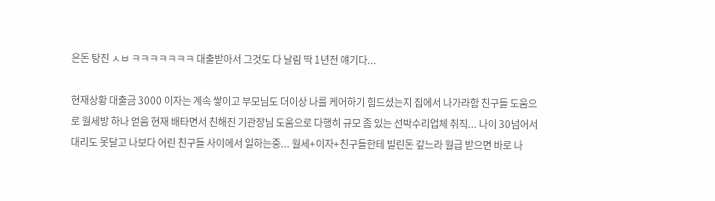은돈 탕진 ㅅㅂ ㅋㅋㅋㅋㅋㅋㅋ 대출받아서 그것도 다 날림 딱 1년전 얘기다...

현재상황 대출금 3000 이자는 계속 쌓이고 부모님도 더이상 나를 케어하기 힘드셨는지 집에서 나가라함 친구들 도움으로 월세방 하나 얻음 현재 배타면서 친해진 기관장님 도움으로 다행히 규모 좀 있는 선박수리업체 취직... 나이 30넘어서 대리도 못달고 나보다 어린 친구들 사이에서 일하는중... 월세+이자+친구들한테 빌린돈 갚느라 월급 받으면 바로 나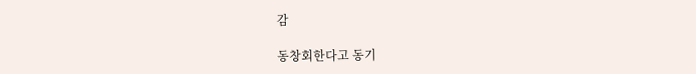감

동창회한다고 동기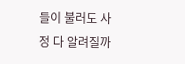들이 불러도 사정 다 알려질까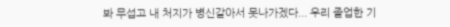봐 무섭고 내 처지가 병신같아서 못나가겠다... 우리 졸업한 기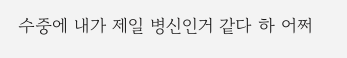수중에 내가 제일 병신인거 같다 하 어쩌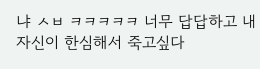냐 ㅅㅂ ㅋㅋㅋㅋㅋ 너무 답답하고 내 자신이 한심해서 죽고싶다